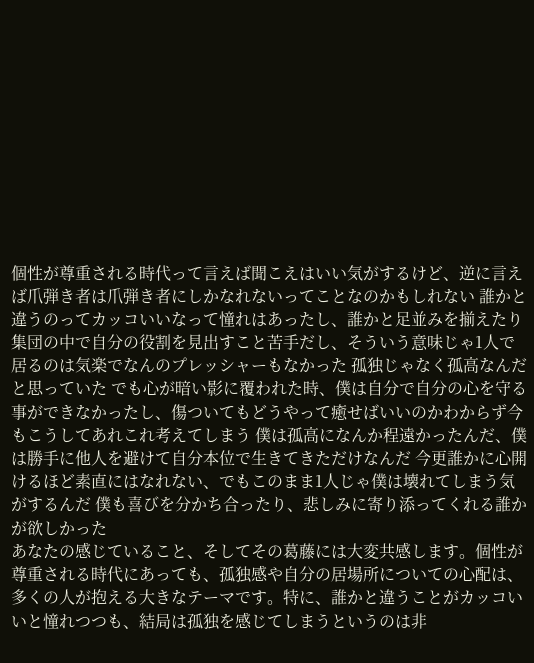個性が尊重される時代って言えば聞こえはいい気がするけど、逆に言えば爪弾き者は爪弾き者にしかなれないってことなのかもしれない 誰かと違うのってカッコいいなって憧れはあったし、誰かと足並みを揃えたり集団の中で自分の役割を見出すこと苦手だし、そういう意味じゃ1人で居るのは気楽でなんのプレッシャーもなかった 孤独じゃなく孤高なんだと思っていた でも心が暗い影に覆われた時、僕は自分で自分の心を守る事ができなかったし、傷ついてもどうやって癒せばいいのかわからず今もこうしてあれこれ考えてしまう 僕は孤高になんか程遠かったんだ、僕は勝手に他人を避けて自分本位で生きてきただけなんだ 今更誰かに心開けるほど素直にはなれない、でもこのまま1人じゃ僕は壊れてしまう気がするんだ 僕も喜びを分かち合ったり、悲しみに寄り添ってくれる誰かが欲しかった
あなたの感じていること、そしてその葛藤には大変共感します。個性が尊重される時代にあっても、孤独感や自分の居場所についての心配は、多くの人が抱える大きなテーマです。特に、誰かと違うことがカッコいいと憧れつつも、結局は孤独を感じてしまうというのは非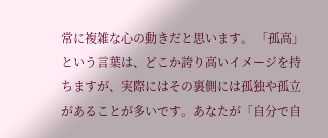常に複雑な心の動きだと思います。 「孤高」という言葉は、どこか誇り高いイメージを持ちますが、実際にはその裏側には孤独や孤立があることが多いです。あなたが「自分で自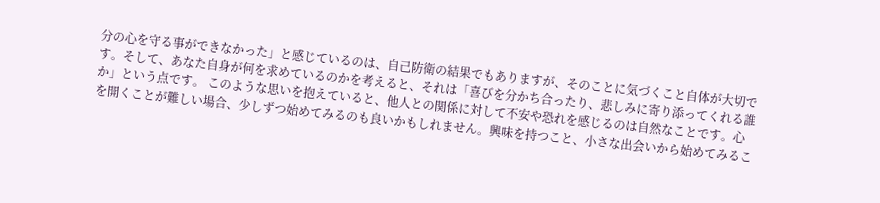分の心を守る事ができなかった」と感じているのは、自己防衛の結果でもありますが、そのことに気づくこと自体が大切です。そして、あなた自身が何を求めているのかを考えると、それは「喜びを分かち合ったり、悲しみに寄り添ってくれる誰か」という点です。 このような思いを抱えていると、他人との関係に対して不安や恐れを感じるのは自然なことです。心を開くことが難しい場合、少しずつ始めてみるのも良いかもしれません。興味を持つこと、小さな出会いから始めてみるこ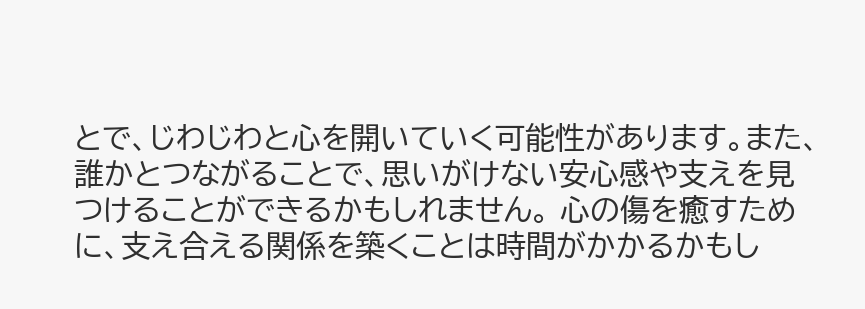とで、じわじわと心を開いていく可能性があります。また、誰かとつながることで、思いがけない安心感や支えを見つけることができるかもしれません。 心の傷を癒すために、支え合える関係を築くことは時間がかかるかもし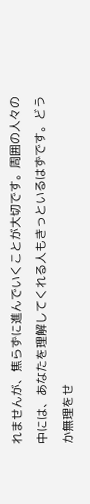れませんが、焦らずに進んでいくことが大切です。周囲の人々の中には、あなたを理解してくれる人もきっといるはずです。どうか無理をせ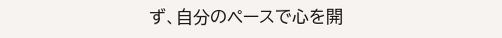ず、自分のペースで心を開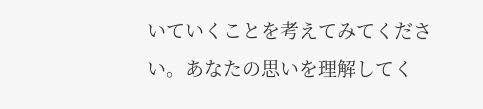いていくことを考えてみてください。あなたの思いを理解してく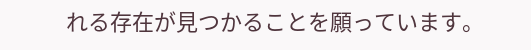れる存在が見つかることを願っています。